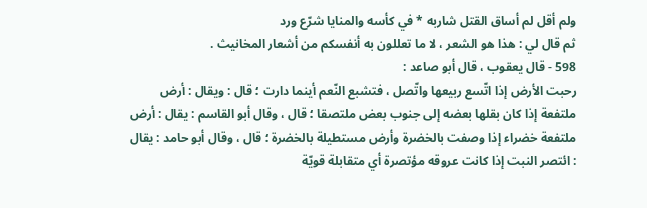ولم أقل لم أساق القتل شاربه * في كأسه والمنايا شرّع ورد
ثم قال لي : هذا هو الشعر ، لا ما تعللون به أنفسكم من أشعار المخانيث .
598 - قال يعقوب ، قال أبو صاعد :
رحبت الأرض إذا اتّسع ربيعها واتّصل ، فتشبع النّعم أينما دارت ؛ قال : ويقال : أرض ملتفعة إذا كان بقلها بعضه إلى جنوب بعض ملتصقا ؛ قال ، وقال أبو القاسم : يقال : أرض ملتفعة خضراء إذا وصفت بالخضرة وأرض مستطيلة بالخضرة ؛ قال ، وقال أبو حامد : يقال : ائتصر النبت إذا كانت عروقه مؤتصرة أي متقابلة قويّة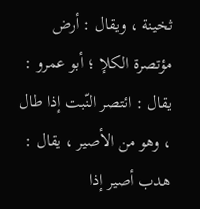ثخينة ، ويقال : أرض مؤتصرة الكلإ ؛ أبو عمرو : يقال : ائتصر النّبت إذا طال ، وهو من الأصير ، يقال : هدب أصير إذا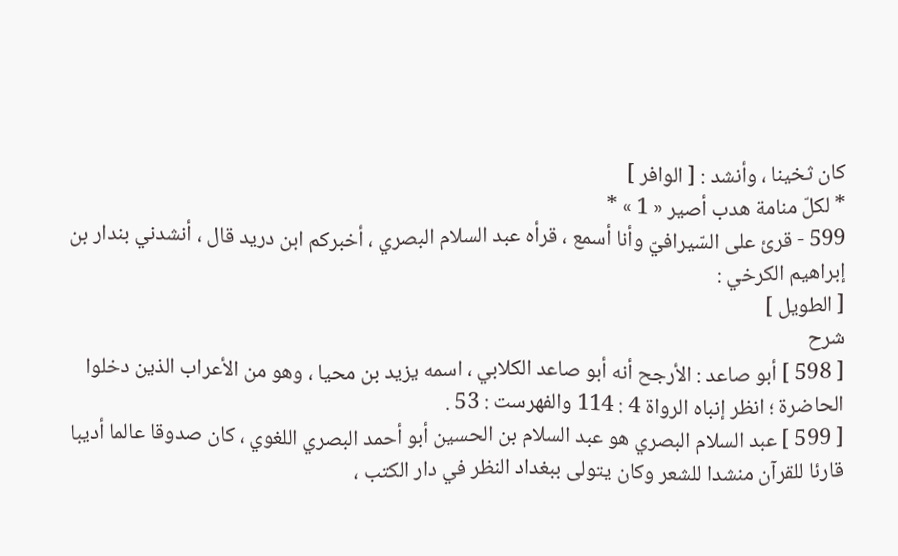كان ثخينا ، وأنشد : [ الوافر ]
* لكلّ منامة هدب أصير « 1 » *
599 - قرئ على السّيرافيّ وأنا أسمع ، قرأه عبد السلام البصري ، أخبركم ابن دريد قال ، أنشدني بندار بن إبراهيم الكرخي :
[ الطويل ]
شرح
[ 598 ] أبو صاعد : الأرجح أنه أبو صاعد الكلابي ، اسمه يزيد بن محيا ، وهو من الأعراب الذين دخلوا الحاضرة ؛ انظر إنباه الرواة 4 : 114 والفهرست : 53 .
[ 599 ] عبد السلام البصري هو عبد السلام بن الحسين أبو أحمد البصري اللغوي ، كان صدوقا عالما أديبا قارئا للقرآن منشدا للشعر وكان يتولى ببغداد النظر في دار الكتب ،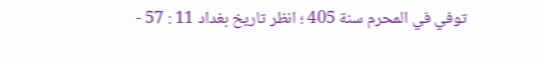توفي في المحرم سنة 405 ؛ انظر تاريخ بغداد 11 : 57 -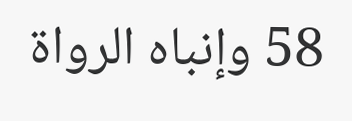58 وإنباه الرواة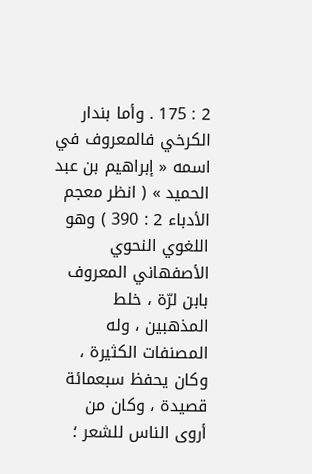2 : 175 . وأما بندار الكرخي فالمعروف في اسمه « إبراهيم بن عبد الحميد » ( انظر معجم الأدباء 2 : 390 ) وهو اللغوي النحوي الأصفهاني المعروف بابن لرّة ، خلط المذهبين ، وله المصنفات الكثيرة ، وكان يحفظ سبعمائة قصيدة ، وكان من أروى الناس للشعر ؛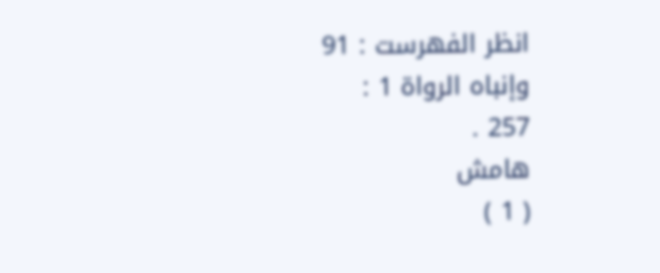انظر الفهرست : 91 وإنباه الرواة 1 :
257 .
هامش
( 1 )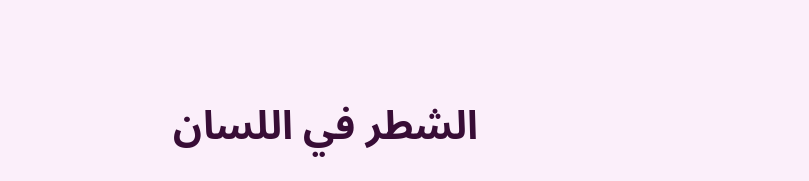الشطر في اللسان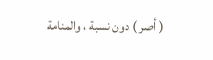( أصر ) دون نسبة ، والمنامة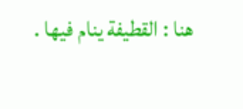هنا : القطيفة ينام فيها .